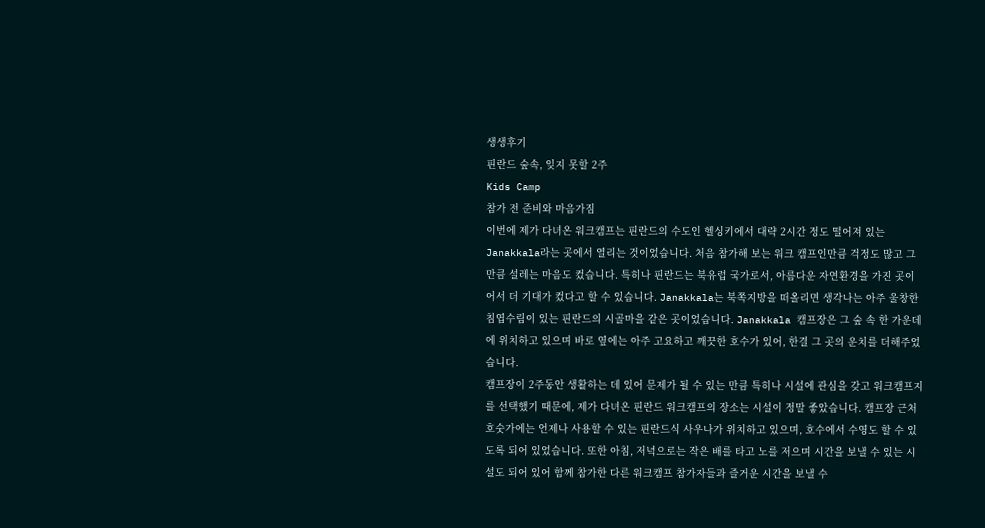생생후기
핀란드 숲속, 잊지 못할 2주
Kids Camp
참가 전 준비와 마음가짐
이번에 제가 다녀온 워크캠프는 핀란드의 수도인 헬싱키에서 대략 2시간 정도 떨어져 있는 Janakkala라는 곳에서 열리는 것이었습니다. 처음 참가해 보는 워크 캠프인만큼 걱정도 많고 그만큼 설레는 마음도 컸습니다. 특히나 핀란드는 북유럽 국가로서, 아름다운 자연환경을 가진 곳이어서 더 기대가 컸다고 할 수 있습니다. Janakkala는 북쪽지방을 떠올리면 생각나는 아주 울창한 침엽수림이 있는 핀란드의 시골마을 같은 곳이었습니다. Janakkala 캠프장은 그 숲 속 한 가운데에 위치하고 있으며 바로 옆에는 아주 고요하고 깨끗한 호수가 있어, 한결 그 곳의 운치를 더해주었습니다.
캠프장이 2주동안 생활하는 데 있어 문제가 될 수 있는 만큼 특히나 시설에 관심을 갖고 워크캠프지를 선택했기 때문에, 제가 다녀온 핀란드 워크캠프의 장소는 시설이 정말 좋았습니다. 캠프장 근처 호숫가에는 언제나 사용할 수 있는 핀란드식 사우나가 위치하고 있으며, 호수에서 수영도 할 수 있도록 되어 있었습니다. 또한 아침, 저녁으로는 작은 배를 타고 노를 저으며 시간을 보낼 수 있는 시설도 되어 있어 함께 참가한 다른 워크캠프 참가자들과 즐거운 시간을 보낼 수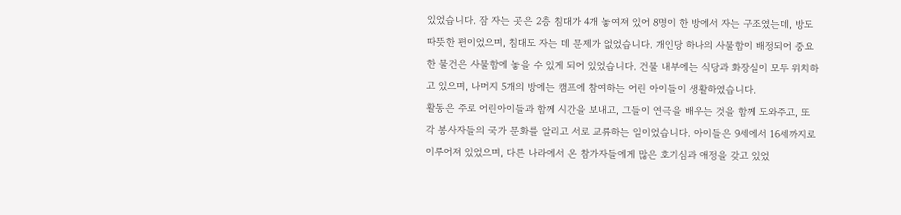있었습니다. 잠 자는 곳은 2층 침대가 4개 놓여져 있어 8명이 한 방에서 자는 구조였는데, 방도 따뜻한 편이었으며, 침대도 자는 데 문제가 없었습니다. 개인당 하나의 사물함이 배정되어 중요한 물건은 사물함에 놓을 수 있게 되어 있었습니다. 건물 내부에는 식당과 화장실이 모두 위치하고 있으며, 나머지 5개의 방에는 캠프에 참여하는 어린 아이들이 생활하였습니다.
활동은 주로 어린아이들과 함께 시간을 보내고, 그들이 연극을 배우는 것을 함께 도와주고, 또 각 봉사자들의 국가 문화를 알리고 서로 교류하는 일이었습니다. 아이들은 9세에서 16세까지로 이루어져 있었으며, 다른 나라에서 온 참가자들에게 많은 호기심과 애정을 갖고 있었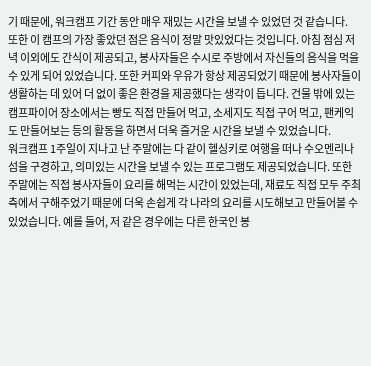기 때문에, 워크캠프 기간 동안 매우 재밌는 시간을 보낼 수 있었던 것 같습니다.
또한 이 캠프의 가장 좋았던 점은 음식이 정말 맛있었다는 것입니다. 아침 점심 저녁 이외에도 간식이 제공되고, 봉사자들은 수시로 주방에서 자신들의 음식을 먹을 수 있게 되어 있었습니다. 또한 커피와 우유가 항상 제공되었기 때문에 봉사자들이 생활하는 데 있어 더 없이 좋은 환경을 제공했다는 생각이 듭니다. 건물 밖에 있는 캠프파이어 장소에서는 빵도 직접 만들어 먹고, 소세지도 직접 구어 먹고, 팬케익도 만들어보는 등의 활동을 하면서 더욱 즐거운 시간을 보낼 수 있었습니다.
워크캠프 1주일이 지나고 난 주말에는 다 같이 헬싱키로 여행을 떠나 수오멘리나 섬을 구경하고, 의미있는 시간을 보낼 수 있는 프로그램도 제공되었습니다. 또한 주말에는 직접 봉사자들이 요리를 해먹는 시간이 있었는데, 재료도 직접 모두 주최 측에서 구해주었기 때문에 더욱 손쉽게 각 나라의 요리를 시도해보고 만들어볼 수 있었습니다. 예를 들어, 저 같은 경우에는 다른 한국인 봉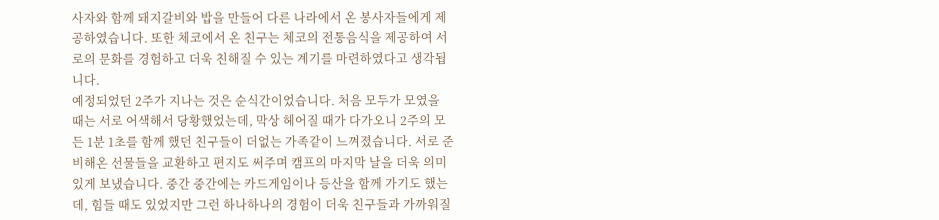사자와 함께 돼지갈비와 밥을 만들어 다른 나라에서 온 봉사자들에게 제공하였습니다. 또한 체코에서 온 친구는 체코의 전통음식을 제공하여 서로의 문화를 경험하고 더욱 친해질 수 있는 계기를 마련하였다고 생각됩니다.
예정되었던 2주가 지나는 것은 순식간이었습니다. 처음 모두가 모였을 때는 서로 어색해서 당황했었는데, 막상 헤어질 때가 다가오니 2주의 모든 1분 1초를 함께 했던 친구들이 더없는 가족같이 느껴졌습니다. 서로 준비해온 선물들을 교환하고 편지도 써주며 캠프의 마지막 날을 더욱 의미 있게 보냈습니다. 중간 중간에는 카드게임이나 등산을 함께 가기도 했는데, 힘들 때도 있었지만 그런 하나하나의 경험이 더욱 친구들과 가까워질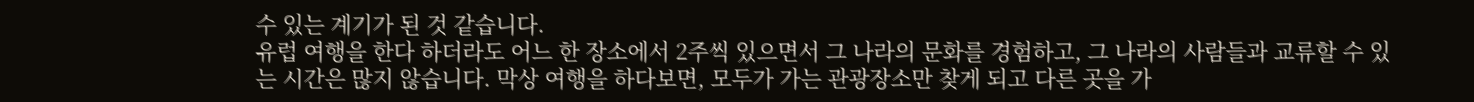수 있는 계기가 된 것 같습니다.
유럽 여행을 한다 하더라도 어느 한 장소에서 2주씩 있으면서 그 나라의 문화를 경험하고, 그 나라의 사람들과 교류할 수 있는 시간은 많지 않습니다. 막상 여행을 하다보면, 모두가 가는 관광장소만 찾게 되고 다른 곳을 가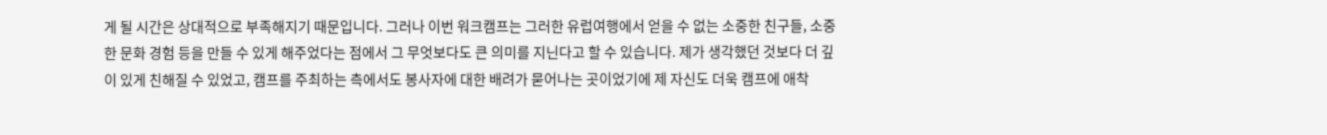게 될 시간은 상대적으로 부족해지기 때문입니다. 그러나 이번 워크캠프는 그러한 유럽여행에서 얻을 수 없는 소중한 친구들, 소중한 문화 경험 등을 만들 수 있게 해주었다는 점에서 그 무엇보다도 큰 의미를 지닌다고 할 수 있습니다. 제가 생각했던 것보다 더 깊이 있게 친해질 수 있었고, 캠프를 주최하는 측에서도 봉사자에 대한 배려가 묻어나는 곳이었기에 제 자신도 더욱 캠프에 애착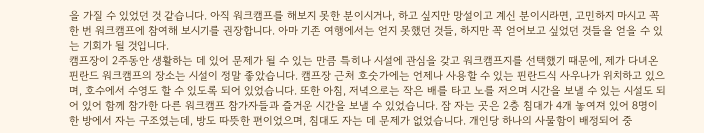을 가질 수 있었던 것 같습니다. 아직 워크캠프를 해보지 못한 분이시거나, 하고 싶지만 망설이고 계신 분이시라면, 고민하지 마시고 꼭 한 번 워크캠프에 참여해 보시기를 권장합니다. 아마 기존 여행에서는 얻지 못했던 것들, 하지만 꼭 얻어보고 싶었던 것들을 얻을 수 있는 기회가 될 것입니다.
캠프장이 2주동안 생활하는 데 있어 문제가 될 수 있는 만큼 특히나 시설에 관심을 갖고 워크캠프지를 선택했기 때문에, 제가 다녀온 핀란드 워크캠프의 장소는 시설이 정말 좋았습니다. 캠프장 근처 호숫가에는 언제나 사용할 수 있는 핀란드식 사우나가 위치하고 있으며, 호수에서 수영도 할 수 있도록 되어 있었습니다. 또한 아침, 저녁으로는 작은 배를 타고 노를 저으며 시간을 보낼 수 있는 시설도 되어 있어 함께 참가한 다른 워크캠프 참가자들과 즐거운 시간을 보낼 수 있었습니다. 잠 자는 곳은 2층 침대가 4개 놓여져 있어 8명이 한 방에서 자는 구조였는데, 방도 따뜻한 편이었으며, 침대도 자는 데 문제가 없었습니다. 개인당 하나의 사물함이 배정되어 중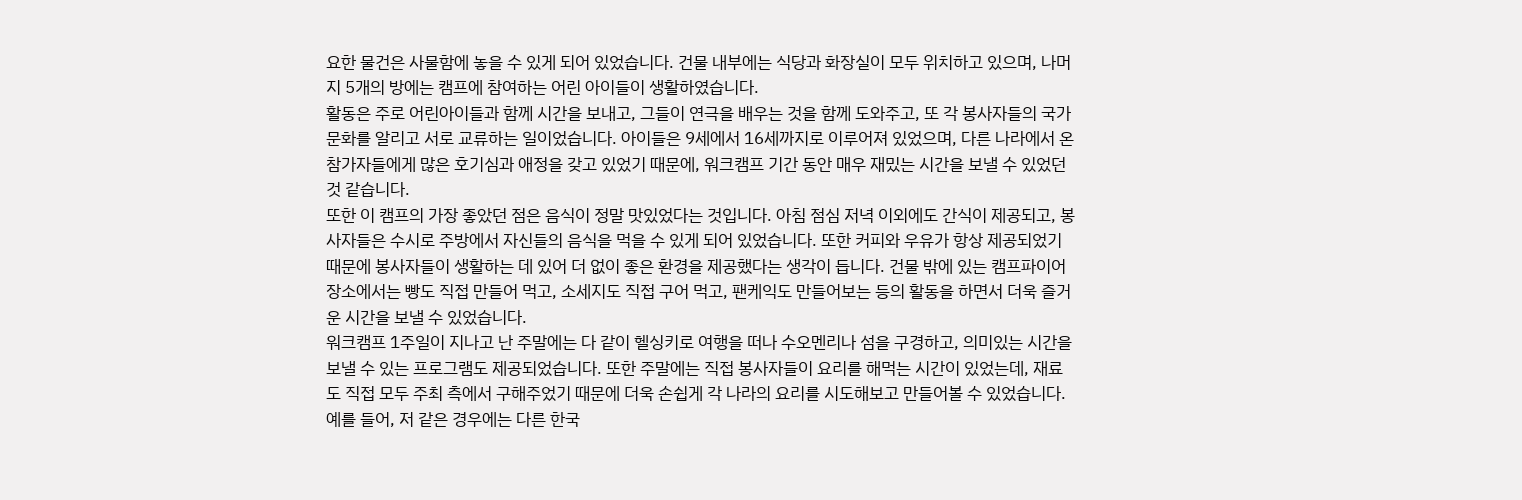요한 물건은 사물함에 놓을 수 있게 되어 있었습니다. 건물 내부에는 식당과 화장실이 모두 위치하고 있으며, 나머지 5개의 방에는 캠프에 참여하는 어린 아이들이 생활하였습니다.
활동은 주로 어린아이들과 함께 시간을 보내고, 그들이 연극을 배우는 것을 함께 도와주고, 또 각 봉사자들의 국가 문화를 알리고 서로 교류하는 일이었습니다. 아이들은 9세에서 16세까지로 이루어져 있었으며, 다른 나라에서 온 참가자들에게 많은 호기심과 애정을 갖고 있었기 때문에, 워크캠프 기간 동안 매우 재밌는 시간을 보낼 수 있었던 것 같습니다.
또한 이 캠프의 가장 좋았던 점은 음식이 정말 맛있었다는 것입니다. 아침 점심 저녁 이외에도 간식이 제공되고, 봉사자들은 수시로 주방에서 자신들의 음식을 먹을 수 있게 되어 있었습니다. 또한 커피와 우유가 항상 제공되었기 때문에 봉사자들이 생활하는 데 있어 더 없이 좋은 환경을 제공했다는 생각이 듭니다. 건물 밖에 있는 캠프파이어 장소에서는 빵도 직접 만들어 먹고, 소세지도 직접 구어 먹고, 팬케익도 만들어보는 등의 활동을 하면서 더욱 즐거운 시간을 보낼 수 있었습니다.
워크캠프 1주일이 지나고 난 주말에는 다 같이 헬싱키로 여행을 떠나 수오멘리나 섬을 구경하고, 의미있는 시간을 보낼 수 있는 프로그램도 제공되었습니다. 또한 주말에는 직접 봉사자들이 요리를 해먹는 시간이 있었는데, 재료도 직접 모두 주최 측에서 구해주었기 때문에 더욱 손쉽게 각 나라의 요리를 시도해보고 만들어볼 수 있었습니다. 예를 들어, 저 같은 경우에는 다른 한국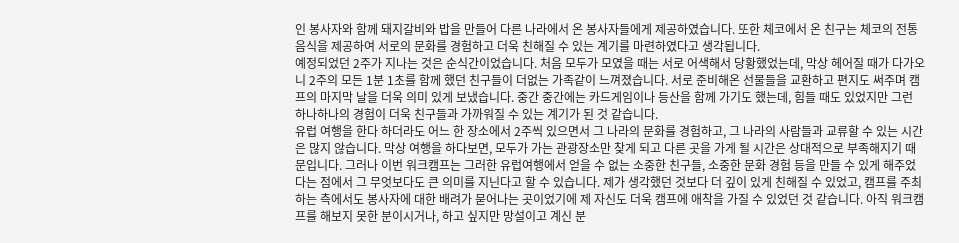인 봉사자와 함께 돼지갈비와 밥을 만들어 다른 나라에서 온 봉사자들에게 제공하였습니다. 또한 체코에서 온 친구는 체코의 전통음식을 제공하여 서로의 문화를 경험하고 더욱 친해질 수 있는 계기를 마련하였다고 생각됩니다.
예정되었던 2주가 지나는 것은 순식간이었습니다. 처음 모두가 모였을 때는 서로 어색해서 당황했었는데, 막상 헤어질 때가 다가오니 2주의 모든 1분 1초를 함께 했던 친구들이 더없는 가족같이 느껴졌습니다. 서로 준비해온 선물들을 교환하고 편지도 써주며 캠프의 마지막 날을 더욱 의미 있게 보냈습니다. 중간 중간에는 카드게임이나 등산을 함께 가기도 했는데, 힘들 때도 있었지만 그런 하나하나의 경험이 더욱 친구들과 가까워질 수 있는 계기가 된 것 같습니다.
유럽 여행을 한다 하더라도 어느 한 장소에서 2주씩 있으면서 그 나라의 문화를 경험하고, 그 나라의 사람들과 교류할 수 있는 시간은 많지 않습니다. 막상 여행을 하다보면, 모두가 가는 관광장소만 찾게 되고 다른 곳을 가게 될 시간은 상대적으로 부족해지기 때문입니다. 그러나 이번 워크캠프는 그러한 유럽여행에서 얻을 수 없는 소중한 친구들, 소중한 문화 경험 등을 만들 수 있게 해주었다는 점에서 그 무엇보다도 큰 의미를 지닌다고 할 수 있습니다. 제가 생각했던 것보다 더 깊이 있게 친해질 수 있었고, 캠프를 주최하는 측에서도 봉사자에 대한 배려가 묻어나는 곳이었기에 제 자신도 더욱 캠프에 애착을 가질 수 있었던 것 같습니다. 아직 워크캠프를 해보지 못한 분이시거나, 하고 싶지만 망설이고 계신 분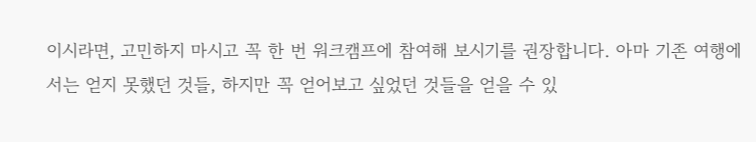이시라면, 고민하지 마시고 꼭 한 번 워크캠프에 참여해 보시기를 권장합니다. 아마 기존 여행에서는 얻지 못했던 것들, 하지만 꼭 얻어보고 싶었던 것들을 얻을 수 있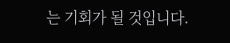는 기회가 될 것입니다.